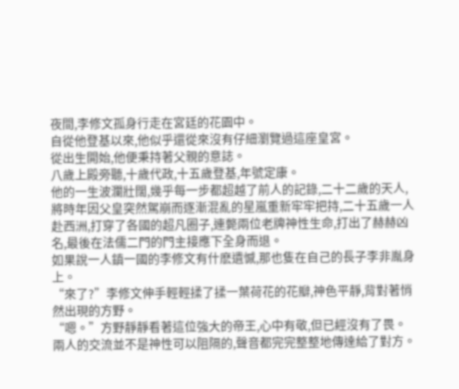夜間,李修文孤身行走在宮廷的花園中。
自從他登基以來,他似乎還從來沒有仔細瀏覽過這座皇宮。
從出生開始,他便秉持著父親的意誌。
八歲上殿旁聽,十歲代政,十五歲登基,年號定康。
他的一生波瀾壯闊,幾乎每一步都超越了前人的記錄,二十二歲的天人,將時年因父皇突然駕崩而逐漸混亂的星嵐重新牢牢把持,二十五歲一人赴西洲,打穿了各國的超凡圈子,連斃兩位老牌神性生命,打出了赫赫凶名,最後在法儒二門的門主接應下全身而退。
如果說一人鎮一國的李修文有什麽遺憾,那也隻在自己的長子李非胤身上。
“來了?”李修文伸手輕輕揉了揉一葉荷花的花瓣,神色平靜,背對著悄然出現的方野。
“嗯。”方野靜靜看著這位強大的帝王,心中有敬,但已經沒有了畏。
兩人的交流並不是神性可以阻隔的,聲音都完完整整地傳達給了對方。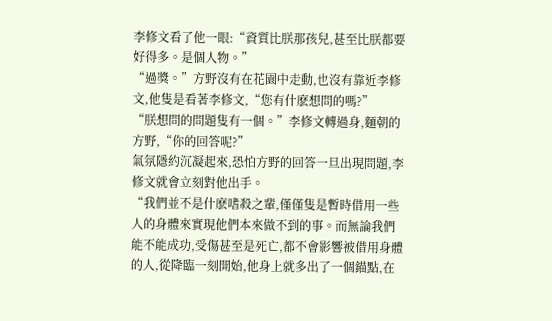李修文看了他一眼:“資質比朕那孩兒,甚至比朕都要好得多。是個人物。”
“過獎。”方野沒有在花園中走動,也沒有靠近李修文,他隻是看著李修文,“您有什麽想問的嗎?”
“朕想問的問題隻有一個。”李修文轉過身,麵朝的方野,“你的回答呢?”
氣氛隱約沉凝起來,恐怕方野的回答一旦出現問題,李修文就會立刻對他出手。
“我們並不是什麽嗜殺之輩,僅僅隻是暫時借用一些人的身體來實現他們本來做不到的事。而無論我們能不能成功,受傷甚至是死亡,都不會影響被借用身體的人,從降臨一刻開始,他身上就多出了一個錨點,在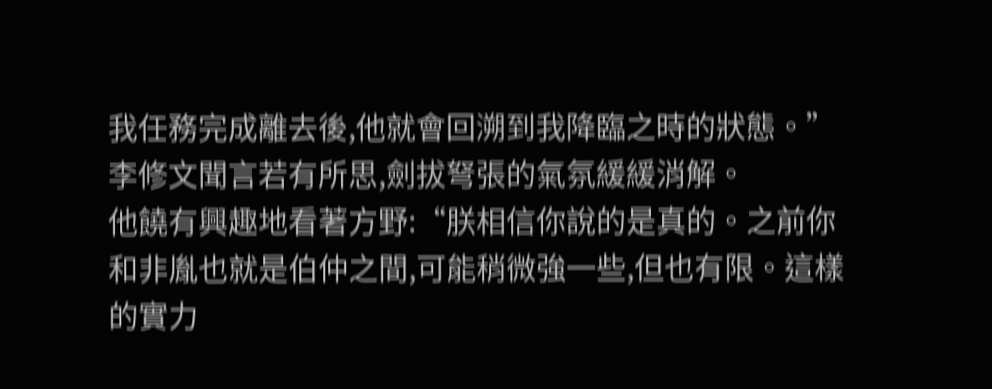我任務完成離去後,他就會回溯到我降臨之時的狀態。”
李修文聞言若有所思,劍拔弩張的氣氛緩緩消解。
他饒有興趣地看著方野:“朕相信你說的是真的。之前你和非胤也就是伯仲之間,可能稍微強一些,但也有限。這樣的實力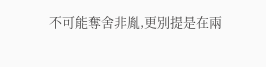不可能奪舍非胤,更別提是在兩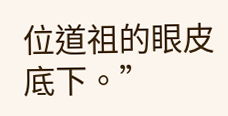位道祖的眼皮底下。”